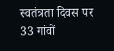स्वतंत्रता दिवस पर 33 गांवों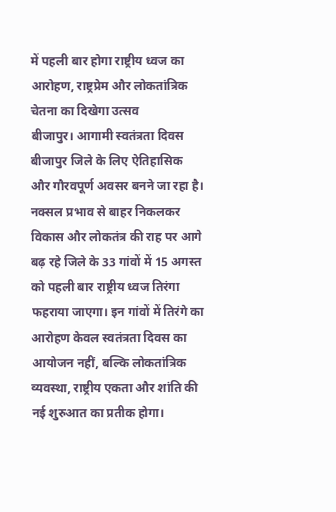में पहली बार होगा राष्ट्रीय ध्वज का आरोहण, राष्ट्रप्रेम और लोकतांत्रिक चेतना का दिखेगा उत्सव
बीजापुर। आगामी स्वतंत्रता दिवस बीजापुर जिले के लिए ऐतिहासिक और गौरवपूर्ण अवसर बनने जा रहा है। नक्सल प्रभाव से बाहर निकलकर विकास और लोकतंत्र की राह पर आगे बढ़ रहे जिले के 33 गांवों में 15 अगस्त को पहली बार राष्ट्रीय ध्वज तिरंगा फहराया जाएगा। इन गांवों में तिरंगे का आरोहण केवल स्वतंत्रता दिवस का आयोजन नहीं, बल्कि लोकतांत्रिक व्यवस्था, राष्ट्रीय एकता और शांति की नई शुरुआत का प्रतीक होगा।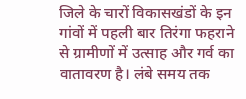जिले के चारों विकासखंडों के इन गांवों में पहली बार तिरंगा फहराने से ग्रामीणों में उत्साह और गर्व का वातावरण है। लंबे समय तक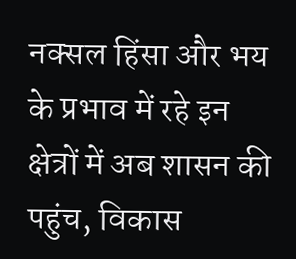नक्सल हिंसा और भय के प्रभाव में रहे इन क्षेत्रों में अब शासन की पहुंच, विकास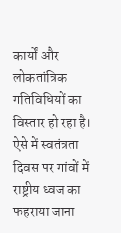कार्यों और लोकतांत्रिक गतिविधियों का विस्तार हो रहा है। ऐसे में स्वतंत्रता दिवस पर गांवों में राष्ट्रीय ध्वज का फहराया जाना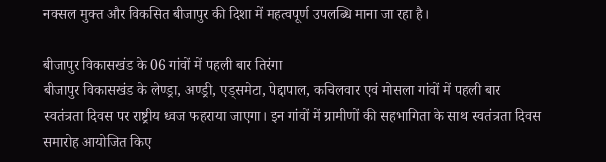नक्सल मुक्त और विकसित बीजापुर की दिशा में महत्वपूर्ण उपलब्धि माना जा रहा है।

बीजापुर विकासखंड के 06 गांवों में पहली बार तिरंगा
बीजापुर विकासखंड के लेण्ड्रा, अण्ड्री, एड्समेटा, पेद्दापाल, कचिलवार एवं मोसला गांवों में पहली बार स्वतंत्रता दिवस पर राष्ट्रीय ध्वज फहराया जाएगा। इन गांवों में ग्रामीणों की सहभागिता के साथ स्वतंत्रता दिवस समारोह आयोजित किए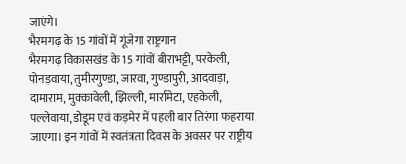जाएंगे।
भैरमगढ़ के 15 गांवों में गूंजेगा राष्ट्रगान
भैरमगढ़ विकासखंड के 15 गांवों बीराभट्टी, परकेली, पोनड़वाया, तुमीरगुण्डा, जारवा, गुण्डापुरी, आदवाड़ा, दामाराम, मुक्कावेली, झिल्ली, मार्रामेटा, एहकेली, पल्लेवाया, डोडूम एवं कड़मेर में पहली बार तिरंगा फहराया जाएगा। इन गांवों में स्वतंत्रता दिवस के अवसर पर राष्ट्रीय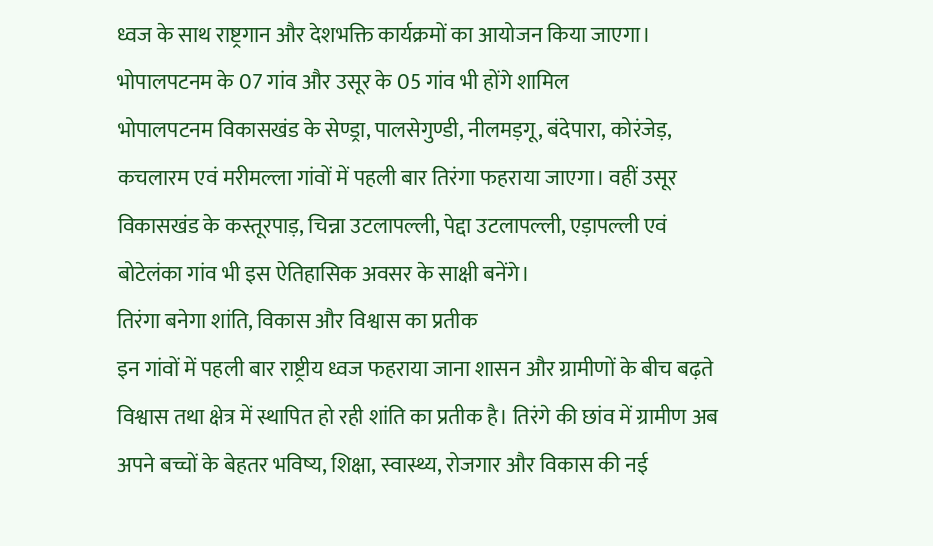ध्वज के साथ राष्ट्रगान और देशभक्ति कार्यक्रमों का आयोजन किया जाएगा।
भोपालपटनम के 07 गांव और उसूर के 05 गांव भी होंगे शामिल
भोपालपटनम विकासखंड के सेण्ड्रा, पालसेगुण्डी, नीलमड़गू, बंदेपारा, कोरंजेड़, कचलारम एवं मरीमल्ला गांवों में पहली बार तिरंगा फहराया जाएगा। वहीं उसूर विकासखंड के कस्तूरपाड़, चिन्ना उटलापल्ली, पेद्दा उटलापल्ली, एड़ापल्ली एवं बोटेलंका गांव भी इस ऐतिहासिक अवसर के साक्षी बनेंगे।
तिरंगा बनेगा शांति, विकास और विश्वास का प्रतीक
इन गांवों में पहली बार राष्ट्रीय ध्वज फहराया जाना शासन और ग्रामीणों के बीच बढ़ते विश्वास तथा क्षेत्र में स्थापित हो रही शांति का प्रतीक है। तिरंगे की छांव में ग्रामीण अब अपने बच्चों के बेहतर भविष्य, शिक्षा, स्वास्थ्य, रोजगार और विकास की नई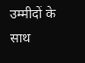उम्मीदों के साथ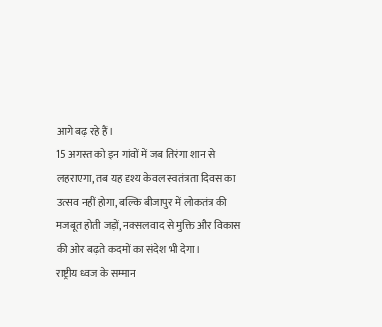आगे बढ़ रहे हैं।
15 अगस्त को इन गांवों में जब तिरंगा शान से लहराएगा, तब यह दृश्य केवल स्वतंत्रता दिवस का उत्सव नहीं होगा, बल्कि बीजापुर में लोकतंत्र की मजबूत होती जड़ों, नक्सलवाद से मुक्ति और विकास की ओर बढ़ते कदमों का संदेश भी देगा।
राष्ट्रीय ध्वज के सम्मान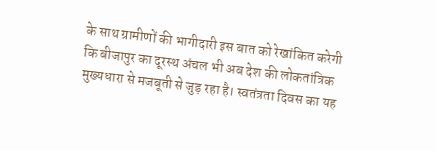के साथ ग्रामीणों की भागीदारी इस बात को रेखांकित करेगी कि बीजापुर का दूरस्थ अंचल भी अब देश की लोकतांत्रिक मुख्यधारा से मजबूती से जुड़ रहा है। स्वतंत्रता दिवस का यह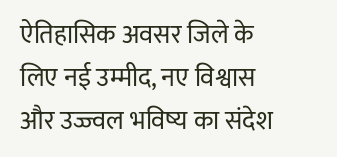ऐतिहासिक अवसर जिले के लिए नई उम्मीद, नए विश्वास और उज्ज्वल भविष्य का संदेश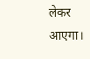लेकर आएगा।